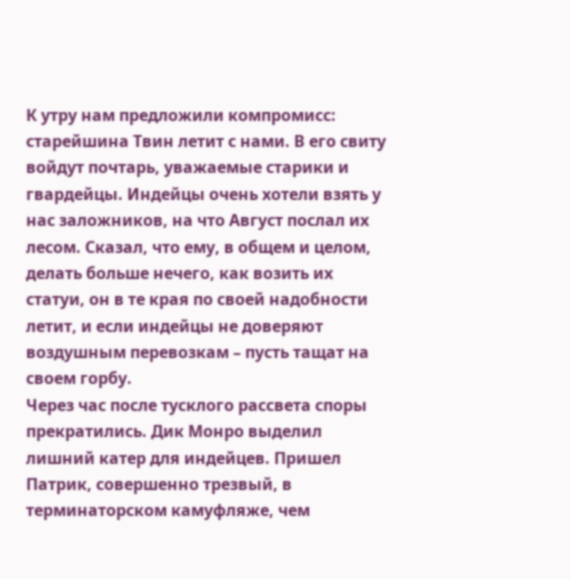К утру нам предложили компромисс: старейшина Твин летит с нами. В его свиту войдут почтарь, уважаемые старики и гвардейцы. Индейцы очень хотели взять у нас заложников, на что Август послал их лесом. Сказал, что ему, в общем и целом, делать больше нечего, как возить их статуи, он в те края по своей надобности летит, и если индейцы не доверяют воздушным перевозкам – пусть тащат на своем горбу.
Через час после тусклого рассвета споры прекратились. Дик Монро выделил лишний катер для индейцев. Пришел Патрик, совершенно трезвый, в терминаторском камуфляже, чем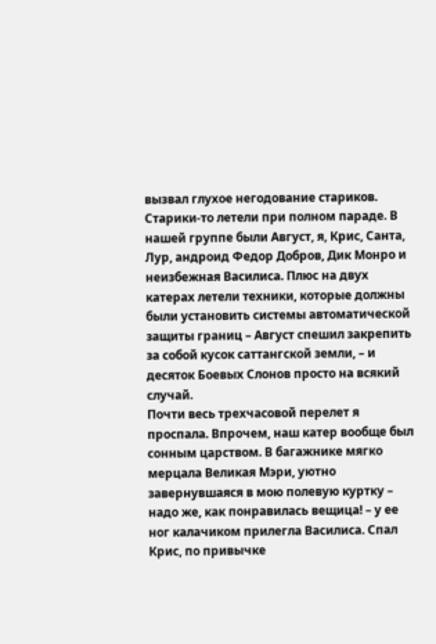вызвал глухое негодование стариков. Старики-то летели при полном параде. В нашей группе были Август, я, Крис, Санта, Лур, андроид Федор Добров, Дик Монро и неизбежная Василиса. Плюс на двух катерах летели техники, которые должны были установить системы автоматической защиты границ – Август спешил закрепить за собой кусок саттангской земли, – и десяток Боевых Слонов просто на всякий случай.
Почти весь трехчасовой перелет я проспала. Впрочем, наш катер вообще был сонным царством. В багажнике мягко мерцала Великая Мэри, уютно завернувшаяся в мою полевую куртку – надо же, как понравилась вещица! – у ее ног калачиком прилегла Василиса. Спал Крис, по привычке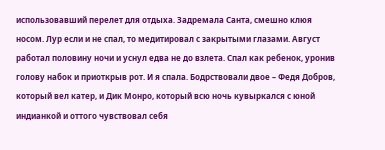использовавший перелет для отдыха. Задремала Санта, смешно клюя носом. Лур если и не спал, то медитировал с закрытыми глазами. Август работал половину ночи и уснул едва не до взлета. Спал как ребенок, уронив голову набок и приоткрыв рот. И я спала. Бодрствовали двое – Федя Добров, который вел катер, и Дик Монро, который всю ночь кувыркался с юной индианкой и оттого чувствовал себя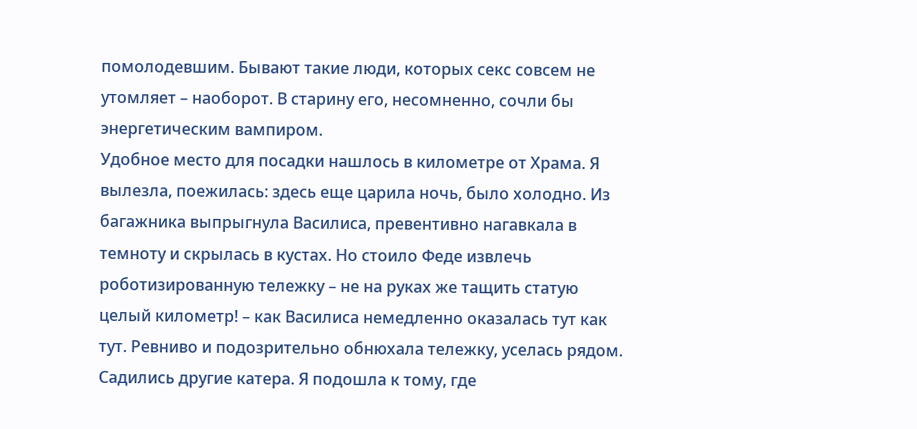помолодевшим. Бывают такие люди, которых секс совсем не утомляет – наоборот. В старину его, несомненно, сочли бы энергетическим вампиром.
Удобное место для посадки нашлось в километре от Храма. Я вылезла, поежилась: здесь еще царила ночь, было холодно. Из багажника выпрыгнула Василиса, превентивно нагавкала в темноту и скрылась в кустах. Но стоило Феде извлечь роботизированную тележку – не на руках же тащить статую целый километр! – как Василиса немедленно оказалась тут как тут. Ревниво и подозрительно обнюхала тележку, уселась рядом.
Садились другие катера. Я подошла к тому, где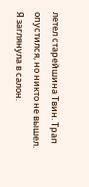летел старейшина Твин. Трап опустился, но никто не вышел. Я заглянула в салон.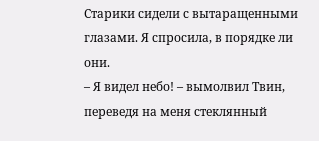Старики сидели с вытаращенными глазами. Я спросила, в порядке ли они.
– Я видел небо! – вымолвил Твин, переведя на меня стеклянный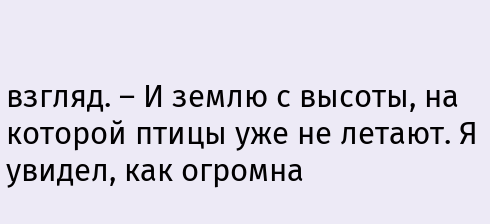взгляд. – И землю с высоты, на которой птицы уже не летают. Я увидел, как огромна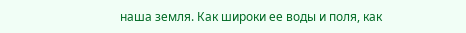наша земля. Как широки ее воды и поля, как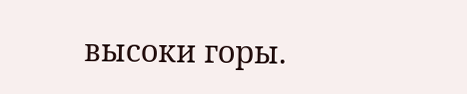высоки горы.